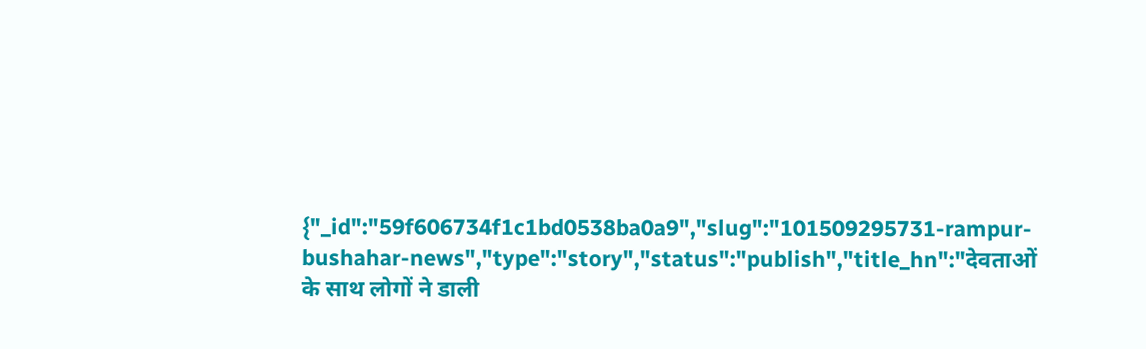{"_id":"59f606734f1c1bd0538ba0a9","slug":"101509295731-rampur-bushahar-news","type":"story","status":"publish","title_hn":"देवताओं के साथ लोगों ने डाली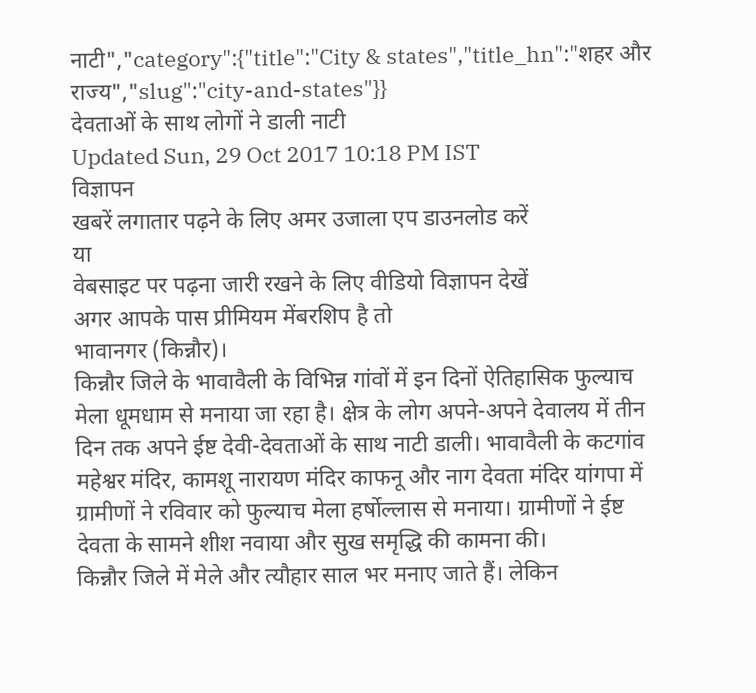नाटी","category":{"title":"City & states","title_hn":"शहर और राज्य","slug":"city-and-states"}}
देवताओं के साथ लोगों ने डाली नाटी
Updated Sun, 29 Oct 2017 10:18 PM IST
विज्ञापन
खबरें लगातार पढ़ने के लिए अमर उजाला एप डाउनलोड करें
या
वेबसाइट पर पढ़ना जारी रखने के लिए वीडियो विज्ञापन देखें
अगर आपके पास प्रीमियम मेंबरशिप है तो
भावानगर (किन्नौर)।
किन्नौर जिले के भावावैली के विभिन्न गांवों में इन दिनों ऐतिहासिक फुल्याच मेला धूमधाम से मनाया जा रहा है। क्षेत्र के लोग अपने-अपने देवालय में तीन दिन तक अपने ईष्ट देवी-देवताओं के साथ नाटी डाली। भावावैली के कटगांव महेश्वर मंदिर, कामशू नारायण मंदिर काफनू और नाग देवता मंदिर यांगपा में ग्रामीणों ने रविवार को फुल्याच मेला हर्षोल्लास से मनाया। ग्रामीणों ने ईष्ट देवता के सामने शीश नवाया और सुख समृद्धि की कामना की।
किन्नौर जिले में मेले और त्यौहार साल भर मनाए जाते हैं। लेकिन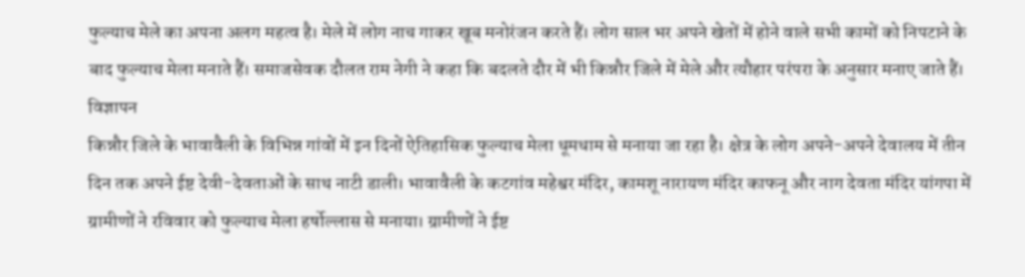फुल्याच मेले का अपना अलग महत्व है। मेले में लोग नाच गाकर खूब मनोरंजन करते हैं। लोग साल भर अपने खेतों में होने वाले सभी कामों को निपटाने के बाद फुल्याच मेला मनाते हैं। समाजसेवक दौलत राम नेगी ने कहा कि बदलते दौर में भी किन्नौर जिले में मेले और त्यौहार परंपरा के अनुसार मनाए जाते हैं।
विज्ञापन
किन्नौर जिले के भावावैली के विभिन्न गांवों में इन दिनों ऐतिहासिक फुल्याच मेला धूमधाम से मनाया जा रहा है। क्षेत्र के लोग अपने-अपने देवालय में तीन दिन तक अपने ईष्ट देवी-देवताओं के साथ नाटी डाली। भावावैली के कटगांव महेश्वर मंदिर, कामशू नारायण मंदिर काफनू और नाग देवता मंदिर यांगपा में ग्रामीणों ने रविवार को फुल्याच मेला हर्षोल्लास से मनाया। ग्रामीणों ने ईष्ट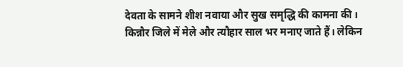देवता के सामने शीश नवाया और सुख समृद्धि की कामना की।
किन्नौर जिले में मेले और त्यौहार साल भर मनाए जाते हैं। लेकिन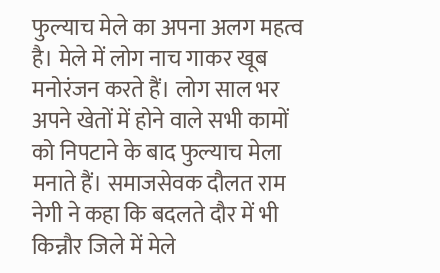फुल्याच मेले का अपना अलग महत्व है। मेले में लोग नाच गाकर खूब मनोरंजन करते हैं। लोग साल भर अपने खेतों में होने वाले सभी कामों को निपटाने के बाद फुल्याच मेला मनाते हैं। समाजसेवक दौलत राम नेगी ने कहा कि बदलते दौर में भी किन्नौर जिले में मेले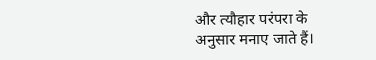और त्यौहार परंपरा के अनुसार मनाए जाते हैं।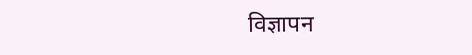विज्ञापन